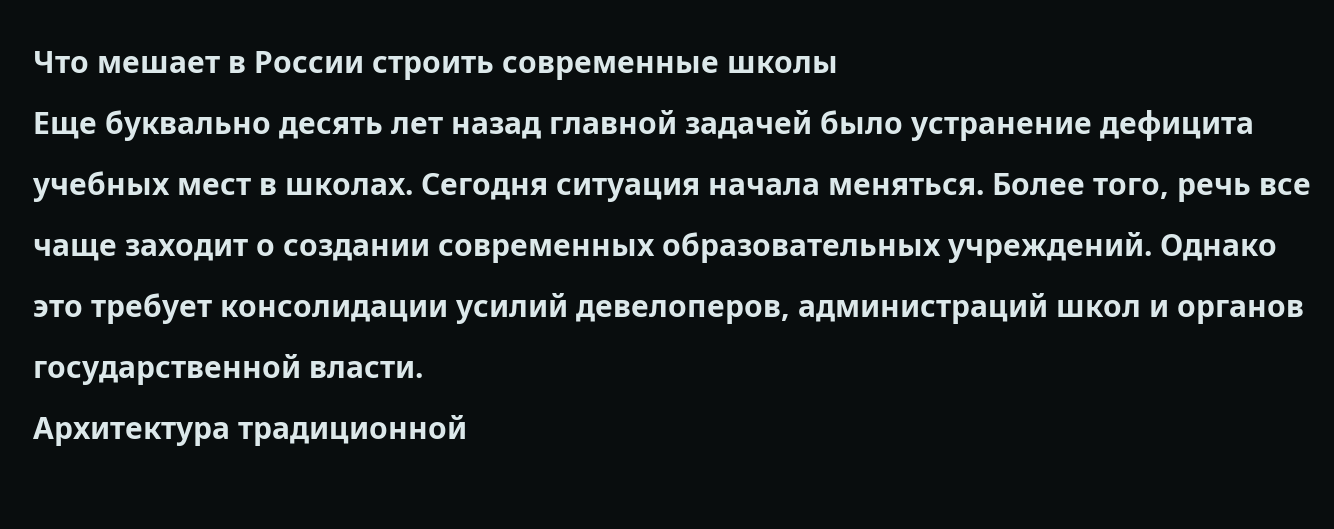Что мешает в России строить современные школы
Еще буквально десять лет назад главной задачей было устранение дефицита учебных мест в школах. Сегодня ситуация начала меняться. Более того, речь все чаще заходит о создании современных образовательных учреждений. Однако это требует консолидации усилий девелоперов, администраций школ и органов государственной власти.
Архитектура традиционной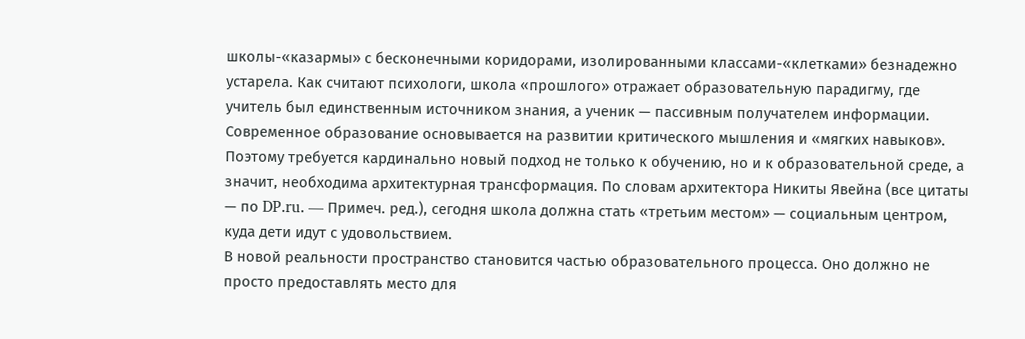школы-«казармы» с бесконечными коридорами, изолированными классами-«клетками» безнадежно устарела. Как считают психологи, школа «прошлого» отражает образовательную парадигму, где учитель был единственным источником знания, а ученик — пассивным получателем информации. Современное образование основывается на развитии критического мышления и «мягких навыков». Поэтому требуется кардинально новый подход не только к обучению, но и к образовательной среде, а значит, необходима архитектурная трансформация. По словам архитектора Никиты Явейна (все цитаты — по DP.ru. — Примеч. ред.), сегодня школа должна стать «третьим местом» — социальным центром, куда дети идут с удовольствием.
В новой реальности пространство становится частью образовательного процесса. Оно должно не просто предоставлять место для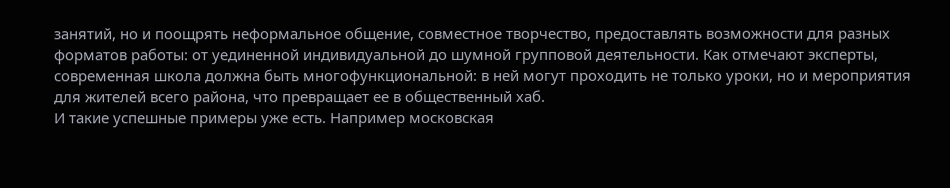занятий, но и поощрять неформальное общение, совместное творчество, предоставлять возможности для разных форматов работы: от уединенной индивидуальной до шумной групповой деятельности. Как отмечают эксперты, современная школа должна быть многофункциональной: в ней могут проходить не только уроки, но и мероприятия для жителей всего района, что превращает ее в общественный хаб.
И такие успешные примеры уже есть. Например московская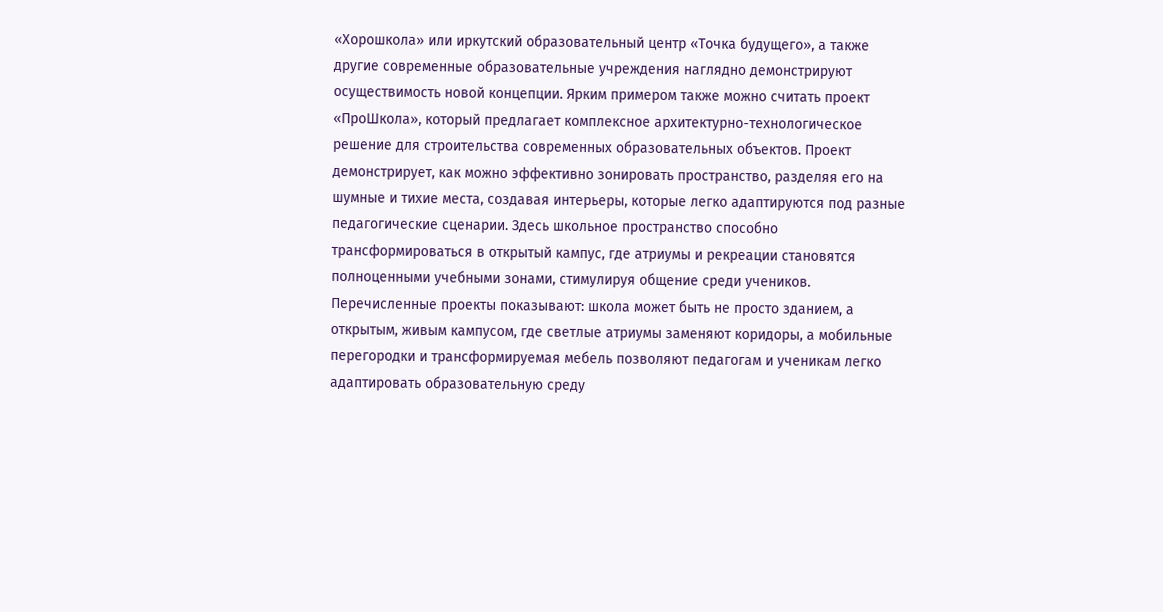«Хорошкола» или иркутский образовательный центр «Точка будущего», а также другие современные образовательные учреждения наглядно демонстрируют осуществимость новой концепции. Ярким примером также можно считать проект «ПроШкола», который предлагает комплексное архитектурно-технологическое решение для строительства современных образовательных объектов. Проект демонстрирует, как можно эффективно зонировать пространство, разделяя его на шумные и тихие места, создавая интерьеры, которые легко адаптируются под разные педагогические сценарии. Здесь школьное пространство способно трансформироваться в открытый кампус, где атриумы и рекреации становятся полноценными учебными зонами, стимулируя общение среди учеников. Перечисленные проекты показывают: школа может быть не просто зданием, а открытым, живым кампусом, где светлые атриумы заменяют коридоры, а мобильные перегородки и трансформируемая мебель позволяют педагогам и ученикам легко адаптировать образовательную среду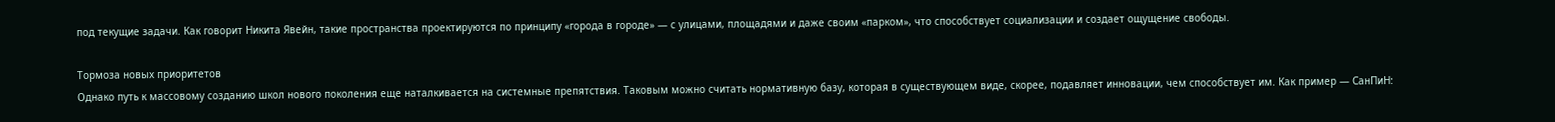под текущие задачи. Как говорит Никита Явейн, такие пространства проектируются по принципу «города в городе» — с улицами, площадями и даже своим «парком», что способствует социализации и создает ощущение свободы.

Тормоза новых приоритетов
Однако путь к массовому созданию школ нового поколения еще наталкивается на системные препятствия. Таковым можно считать нормативную базу, которая в существующем виде, скорее, подавляет инновации, чем способствует им. Как пример — СанПиН: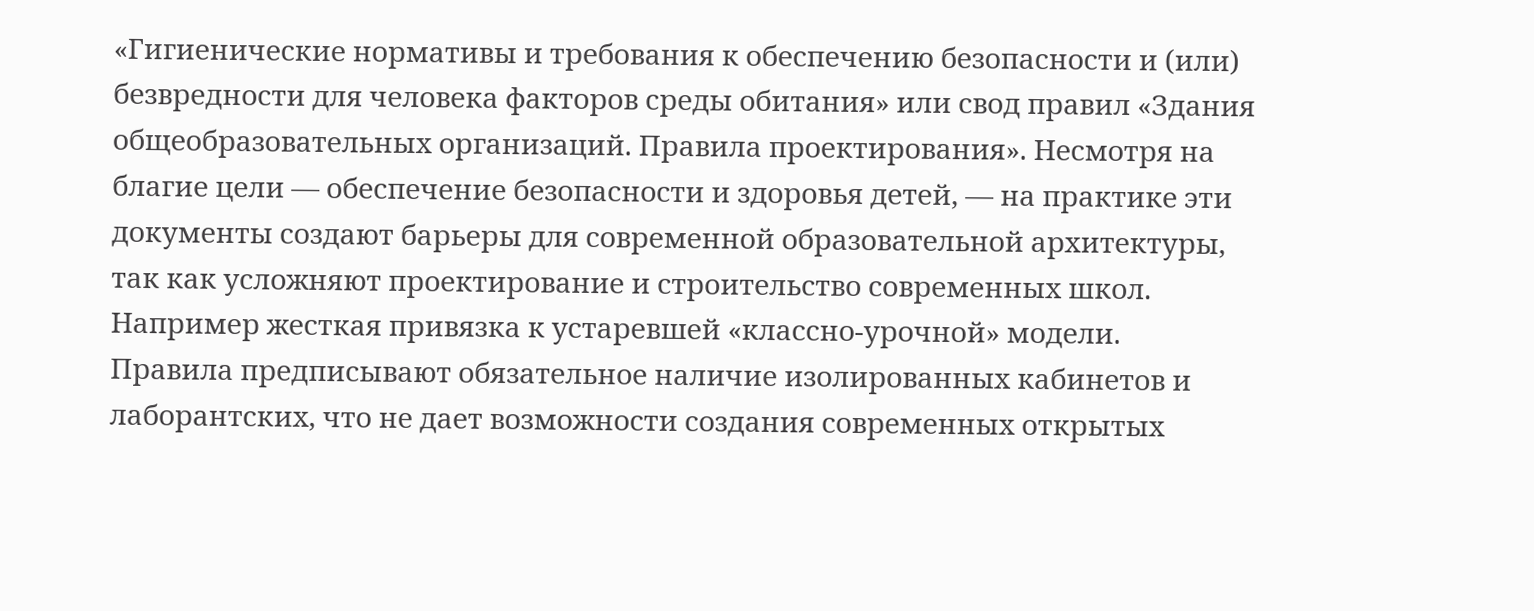«Гигиенические нормативы и требования к обеспечению безопасности и (или) безвредности для человека факторов среды обитания» или свод правил «Здания общеобразовательных организаций. Правила проектирования». Несмотря на благие цели — обеспечение безопасности и здоровья детей, — на практике эти документы создают барьеры для современной образовательной архитектуры, так как усложняют проектирование и строительство современных школ. Например жесткая привязка к устаревшей «классно-урочной» модели.
Правила предписывают обязательное наличие изолированных кабинетов и лаборантских, что не дает возможности создания современных открытых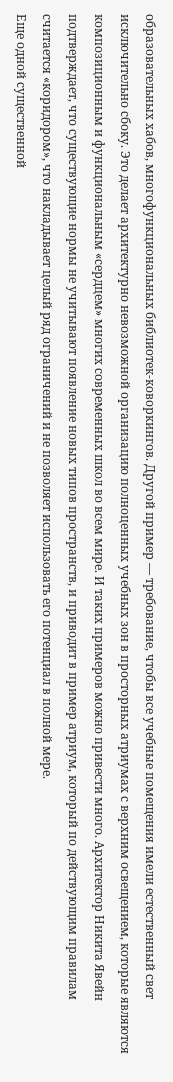образовательных хабов, многофункциональных библиотек-коворкингов. Другой пример — требование, чтобы все учебные помещения имели естественный свет исключительно сбоку. Это делает архитектурно невозможной организацию полноценных учебных зон в просторных атриумах с верхним освещением, которые являются композиционным и функциональным «сердцем» многих современных школ во всем мире. И таких примеров можно привести много. Архитектор Никита Явейн подтверждает, что существующие нормы не учитывают появление новых типов пространств, и приводит в пример атриум, который по действующим правилам считается «коридором», что накладывает целый ряд ограничений и не позволяет использовать его потенциал в полной мере.
Еще одной существенной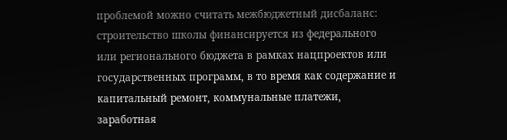проблемой можно считать межбюджетный дисбаланс: строительство школы финансируется из федерального или регионального бюджета в рамках нацпроектов или государственных программ, в то время как содержание и капитальный ремонт, коммунальные платежи, заработная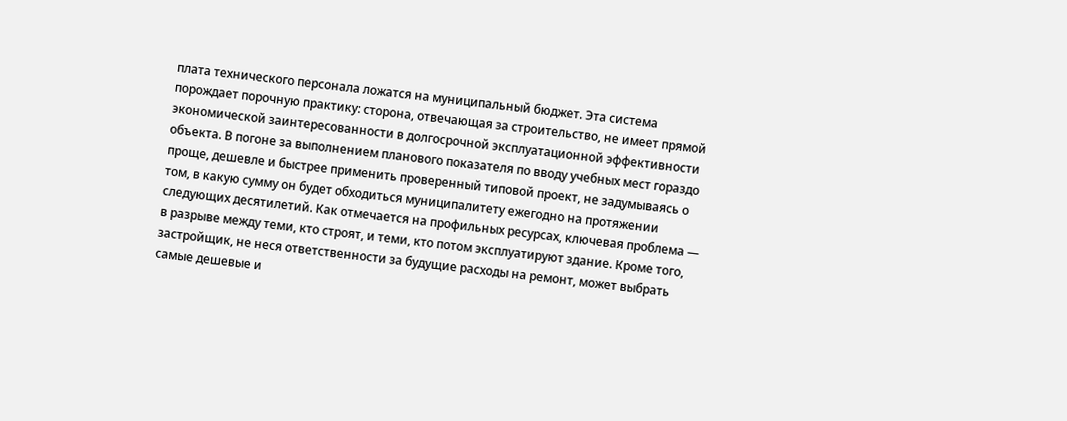плата технического персонала ложатся на муниципальный бюджет. Эта система порождает порочную практику: сторона, отвечающая за строительство, не имеет прямой экономической заинтересованности в долгосрочной эксплуатационной эффективности объекта. В погоне за выполнением планового показателя по вводу учебных мест гораздо проще, дешевле и быстрее применить проверенный типовой проект, не задумываясь о том, в какую сумму он будет обходиться муниципалитету ежегодно на протяжении следующих десятилетий. Как отмечается на профильных ресурсах, ключевая проблема — в разрыве между теми, кто строят, и теми, кто потом эксплуатируют здание. Кроме того, застройщик, не неся ответственности за будущие расходы на ремонт, может выбрать самые дешевые и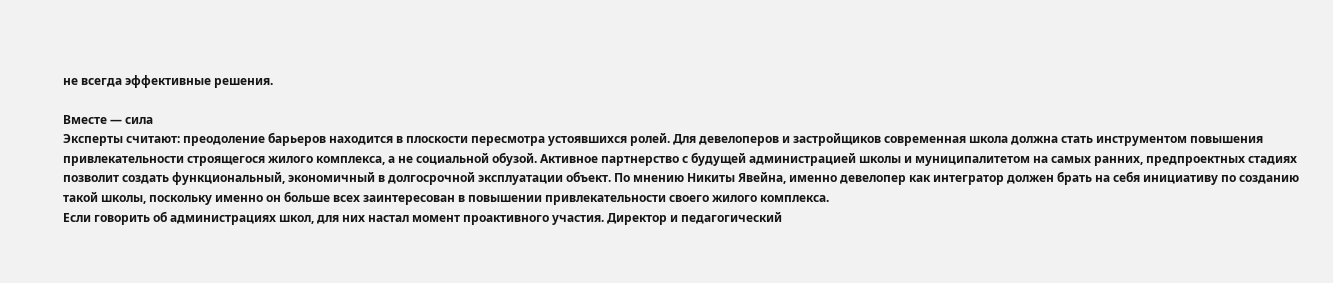не всегда эффективные решения.

Вместе — сила
Эксперты считают: преодоление барьеров находится в плоскости пересмотра устоявшихся ролей. Для девелоперов и застройщиков современная школа должна стать инструментом повышения привлекательности строящегося жилого комплекса, а не социальной обузой. Активное партнерство с будущей администрацией школы и муниципалитетом на самых ранних, предпроектных стадиях позволит создать функциональный, экономичный в долгосрочной эксплуатации объект. По мнению Никиты Явейна, именно девелопер как интегратор должен брать на себя инициативу по созданию такой школы, поскольку именно он больше всех заинтересован в повышении привлекательности своего жилого комплекса.
Если говорить об администрациях школ, для них настал момент проактивного участия. Директор и педагогический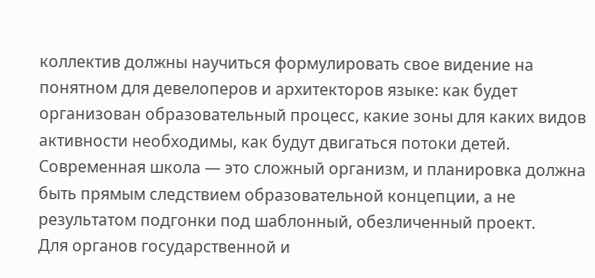коллектив должны научиться формулировать свое видение на понятном для девелоперов и архитекторов языке: как будет организован образовательный процесс, какие зоны для каких видов активности необходимы, как будут двигаться потоки детей. Современная школа — это сложный организм, и планировка должна быть прямым следствием образовательной концепции, а не результатом подгонки под шаблонный, обезличенный проект.
Для органов государственной и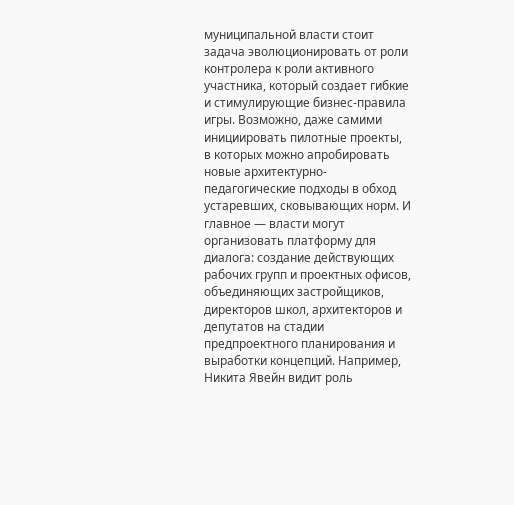муниципальной власти стоит задача эволюционировать от роли контролера к роли активного участника, который создает гибкие и стимулирующие бизнес-правила игры. Возможно, даже самими инициировать пилотные проекты, в которых можно апробировать новые архитектурно-педагогические подходы в обход устаревших, сковывающих норм. И главное — власти могут организовать платформу для диалога: создание действующих рабочих групп и проектных офисов, объединяющих застройщиков, директоров школ, архитекторов и депутатов на стадии предпроектного планирования и выработки концепций. Например, Никита Явейн видит роль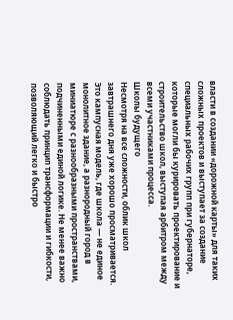власти в создании «дорожной карты» для таких сложных проектов и выступает за создание специальных рабочих групп при губернаторе, которые могли бы курировать проектирование и строительство школ, выступая арбитром между всеми участниками процесса.
Школы будущего
Несмотря на все сложности, облик школ завтрашнего дня уже хорошо просматривается. Это кампусная модель, где школа — не единое монолитное здание, а разнородный город в миниатюре с разнообразными пространствами, подчиненными единой логике. Не менее важно соблюдать принцип трансформации и гибкости, позволяющий легко и быстро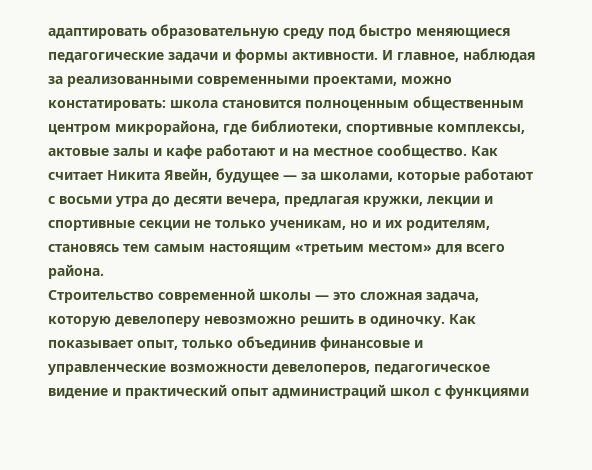адаптировать образовательную среду под быстро меняющиеся педагогические задачи и формы активности. И главное, наблюдая за реализованными современными проектами, можно констатировать: школа становится полноценным общественным центром микрорайона, где библиотеки, спортивные комплексы, актовые залы и кафе работают и на местное сообщество. Как считает Никита Явейн, будущее — за школами, которые работают с восьми утра до десяти вечера, предлагая кружки, лекции и спортивные секции не только ученикам, но и их родителям, становясь тем самым настоящим «третьим местом» для всего района.
Строительство современной школы — это сложная задача, которую девелоперу невозможно решить в одиночку. Как показывает опыт, только объединив финансовые и управленческие возможности девелоперов, педагогическое видение и практический опыт администраций школ с функциями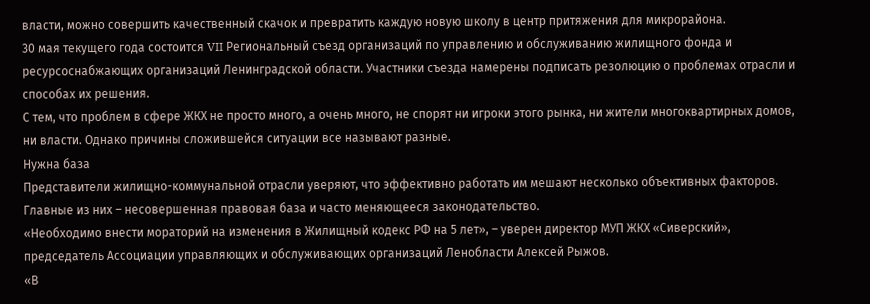власти, можно совершить качественный скачок и превратить каждую новую школу в центр притяжения для микрорайона.
30 мая текущего года состоится VII Региональный съезд организаций по управлению и обслуживанию жилищного фонда и ресурсоснабжающих организаций Ленинградской области. Участники съезда намерены подписать резолюцию о проблемах отрасли и способах их решения.
С тем, что проблем в сфере ЖКХ не просто много, а очень много, не спорят ни игроки этого рынка, ни жители многоквартирных домов, ни власти. Однако причины сложившейся ситуации все называют разные.
Нужна база
Представители жилищно-коммунальной отрасли уверяют, что эффективно работать им мешают несколько объективных факторов. Главные из них – несовершенная правовая база и часто меняющееся законодательство.
«Необходимо внести мораторий на изменения в Жилищный кодекс РФ на 5 лет», – уверен директор МУП ЖКХ «Сиверский», председатель Ассоциации управляющих и обслуживающих организаций Ленобласти Алексей Рыжов.
«В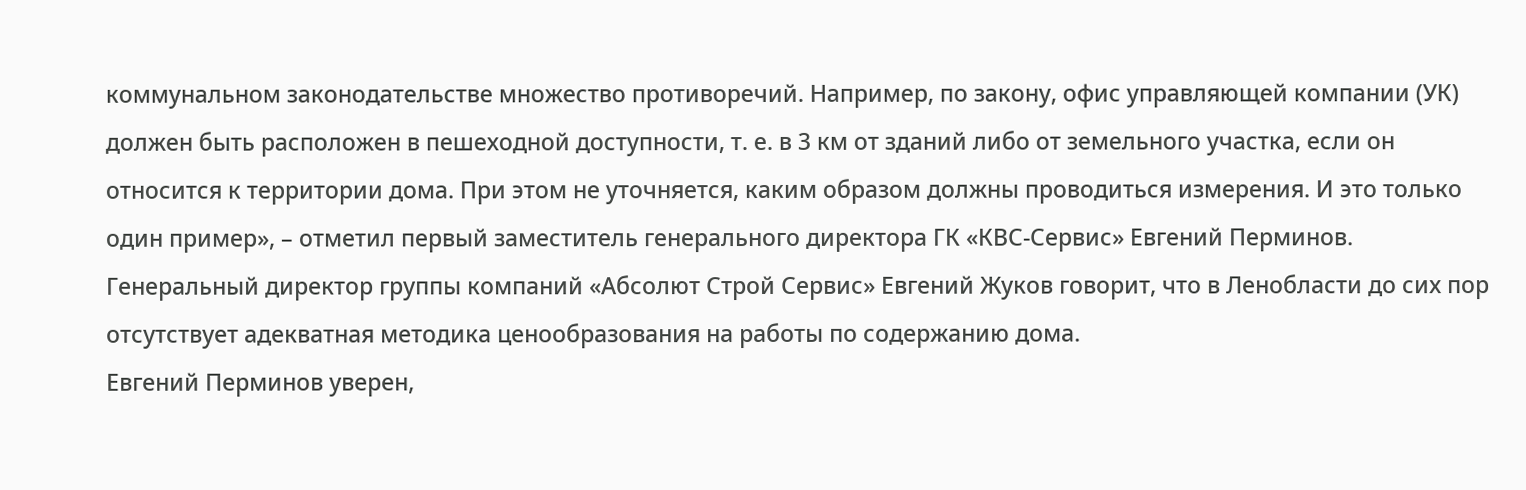коммунальном законодательстве множество противоречий. Например, по закону, офис управляющей компании (УК) должен быть расположен в пешеходной доступности, т. е. в 3 км от зданий либо от земельного участка, если он относится к территории дома. При этом не уточняется, каким образом должны проводиться измерения. И это только один пример», – отметил первый заместитель генерального директора ГК «КВС-Сервис» Евгений Перминов.
Генеральный директор группы компаний «Абсолют Строй Сервис» Евгений Жуков говорит, что в Ленобласти до сих пор отсутствует адекватная методика ценообразования на работы по содержанию дома.
Евгений Перминов уверен,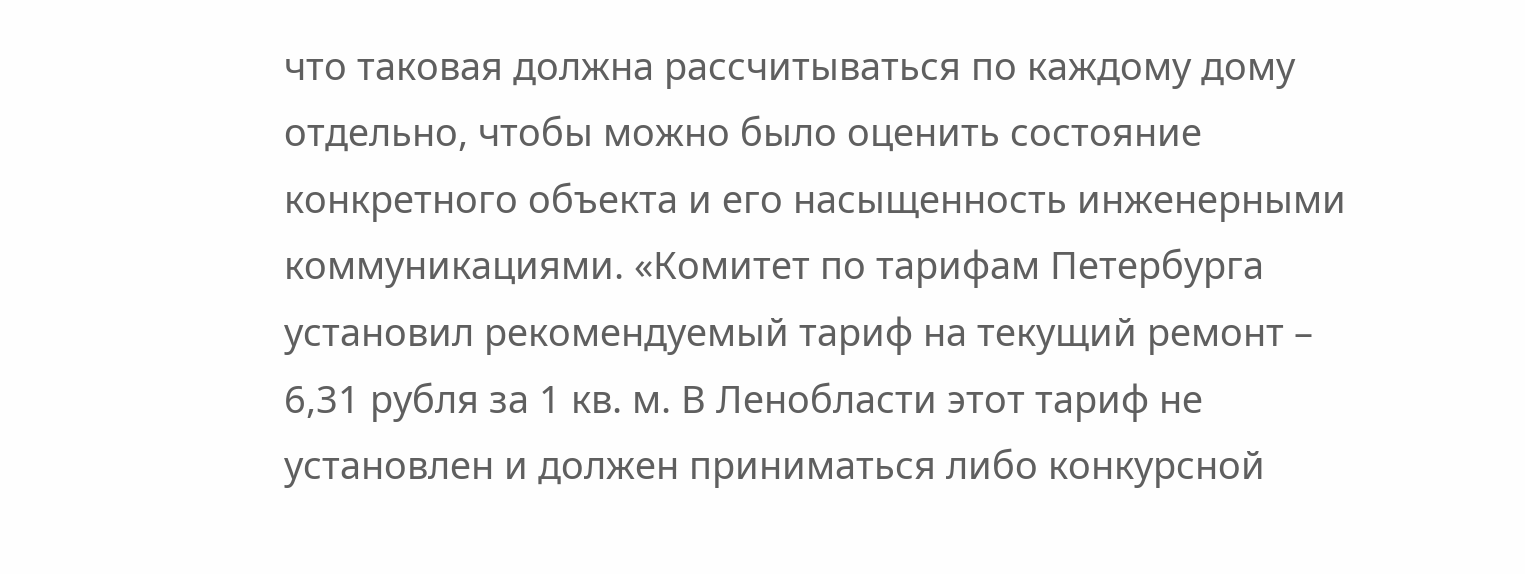что таковая должна рассчитываться по каждому дому отдельно, чтобы можно было оценить состояние конкретного объекта и его насыщенность инженерными коммуникациями. «Комитет по тарифам Петербурга установил рекомендуемый тариф на текущий ремонт – 6,31 рубля за 1 кв. м. В Ленобласти этот тариф не установлен и должен приниматься либо конкурсной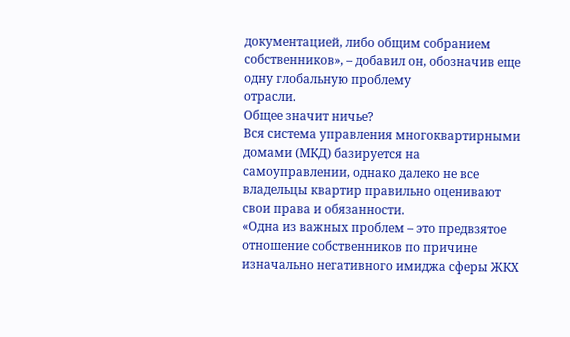документацией, либо общим собранием собственников», – добавил он, обозначив еще одну глобальную проблему
отрасли.
Общее значит ничье?
Вся система управления многоквартирными домами (МКД) базируется на самоуправлении, однако далеко не все владельцы квартир правильно оценивают свои права и обязанности.
«Одна из важных проблем – это предвзятое отношение собственников по причине изначально негативного имиджа сферы ЖКХ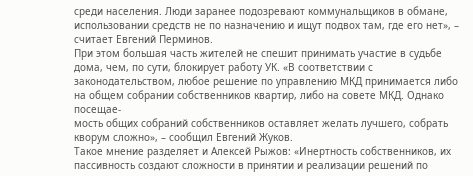среди населения. Люди заранее подозревают коммунальщиков в обмане, использовании средств не по назначению и ищут подвох там, где его нет», – считает Евгений Перминов.
При этом большая часть жителей не спешит принимать участие в судьбе дома, чем, по сути, блокирует работу УК. «В соответствии с законодательством, любое решение по управлению МКД принимается либо на общем собрании собственников квартир, либо на совете МКД. Однако посещае-
мость общих собраний собственников оставляет желать лучшего, собрать кворум сложно», – сообщил Евгений Жуков.
Такое мнение разделяет и Алексей Рыжов: «Инертность собственников, их пассивность создают сложности в принятии и реализации решений по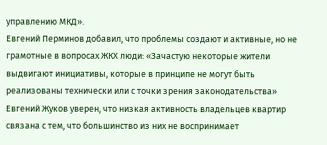управлению МКД».
Евгений Перминов добавил, что проблемы создают и активные, но не грамотные в вопросах ЖКХ люди: «Зачастую некоторые жители выдвигают инициативы, которые в принципе не могут быть реализованы технически или с точки зрения законодательства»
Евгений Жуков уверен, что низкая активность владельцев квартир связана с тем, что большинство из них не воспринимает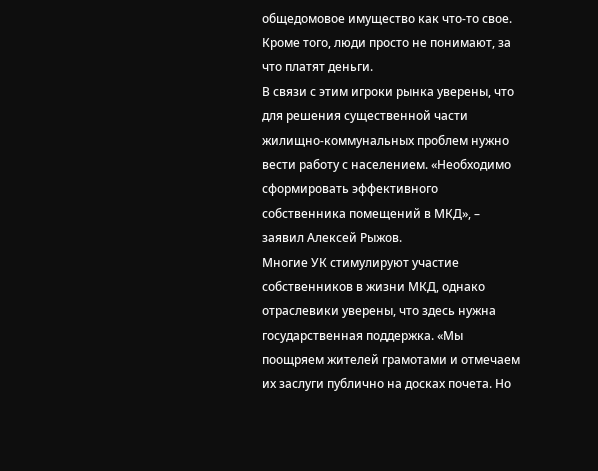общедомовое имущество как что-то свое. Кроме того, люди просто не понимают, за что платят деньги.
В связи с этим игроки рынка уверены, что для решения существенной части жилищно-коммунальных проблем нужно вести работу с населением. «Необходимо сформировать эффективного собственника помещений в МКД», – заявил Алексей Рыжов.
Многие УК стимулируют участие собственников в жизни МКД, однако отраслевики уверены, что здесь нужна государственная поддержка. «Мы поощряем жителей грамотами и отмечаем их заслуги публично на досках почета. Но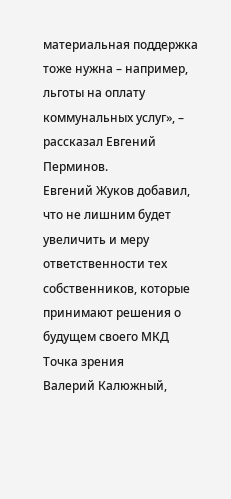материальная поддержка тоже нужна – например, льготы на оплату коммунальных услуг», – рассказал Евгений Перминов.
Евгений Жуков добавил, что не лишним будет увеличить и меру ответственности тех собственников, которые принимают решения о будущем своего МКД
Точка зрения
Валерий Калюжный,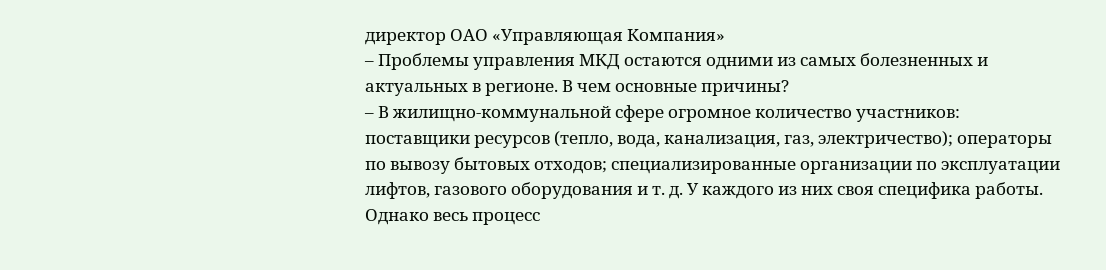директор ОАО «Управляющая Компания»
– Проблемы управления МКД остаются одними из самых болезненных и актуальных в регионе. В чем основные причины?
– В жилищно-коммунальной сфере огромное количество участников: поставщики ресурсов (тепло, вода, канализация, газ, электричество); операторы по вывозу бытовых отходов; специализированные организации по эксплуатации лифтов, газового оборудования и т. д. У каждого из них своя специфика работы. Однако весь процесс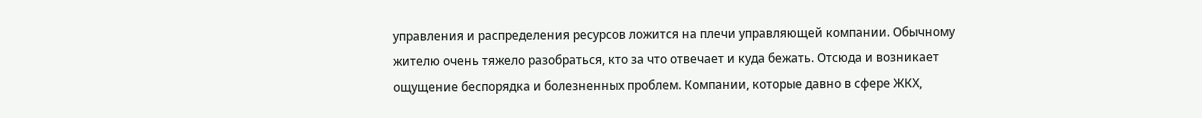управления и распределения ресурсов ложится на плечи управляющей компании. Обычному жителю очень тяжело разобраться, кто за что отвечает и куда бежать. Отсюда и возникает ощущение беспорядка и болезненных проблем. Компании, которые давно в сфере ЖКХ,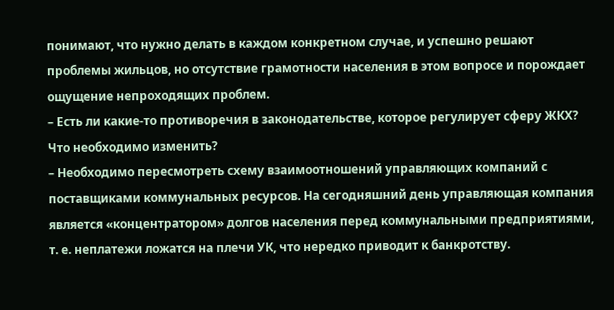понимают, что нужно делать в каждом конкретном случае, и успешно решают проблемы жильцов, но отсутствие грамотности населения в этом вопросе и порождает ощущение непроходящих проблем.
– Есть ли какие-то противоречия в законодательстве, которое регулирует сферу ЖКХ? Что необходимо изменить?
– Необходимо пересмотреть схему взаимоотношений управляющих компаний с поставщиками коммунальных ресурсов. На сегодняшний день управляющая компания является «концентратором» долгов населения перед коммунальными предприятиями, т. е. неплатежи ложатся на плечи УК, что нередко приводит к банкротству.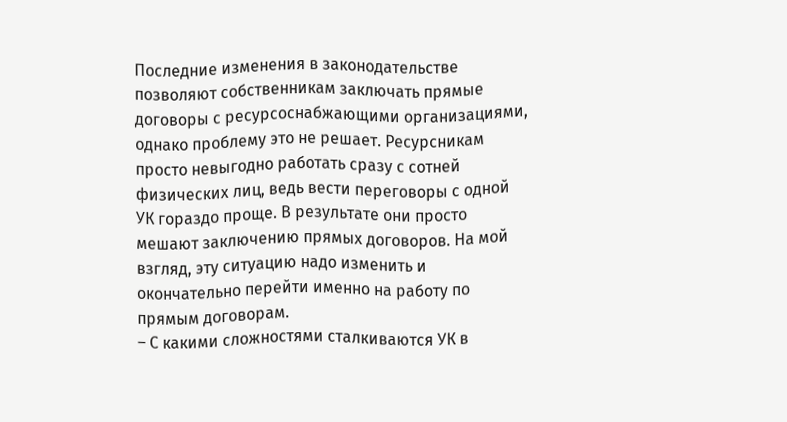Последние изменения в законодательстве позволяют собственникам заключать прямые договоры с ресурсоснабжающими организациями, однако проблему это не решает. Ресурсникам просто невыгодно работать сразу с сотней физических лиц, ведь вести переговоры с одной УК гораздо проще. В результате они просто мешают заключению прямых договоров. На мой взгляд, эту ситуацию надо изменить и окончательно перейти именно на работу по прямым договорам.
– С какими сложностями сталкиваются УК в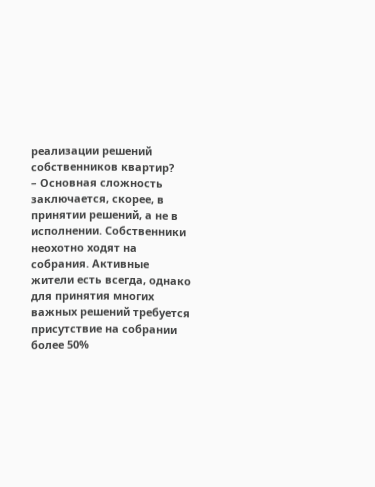реализации решений собственников квартир?
– Основная сложность заключается, скорее, в принятии решений, а не в исполнении. Собственники неохотно ходят на собрания. Активные жители есть всегда, однако для принятия многих важных решений требуется присутствие на собрании более 50%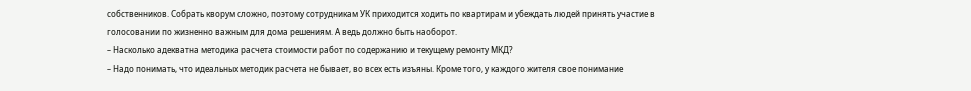собственников. Собрать кворум сложно, поэтому сотрудникам УК приходится ходить по квартирам и убеждать людей принять участие в голосовании по жизненно важным для дома решениям. А ведь должно быть наоборот.
– Насколько адекватна методика расчета стоимости работ по содержанию и текущему ремонту МКД?
– Надо понимать, что идеальных методик расчета не бывает, во всех есть изъяны. Кроме того, у каждого жителя свое понимание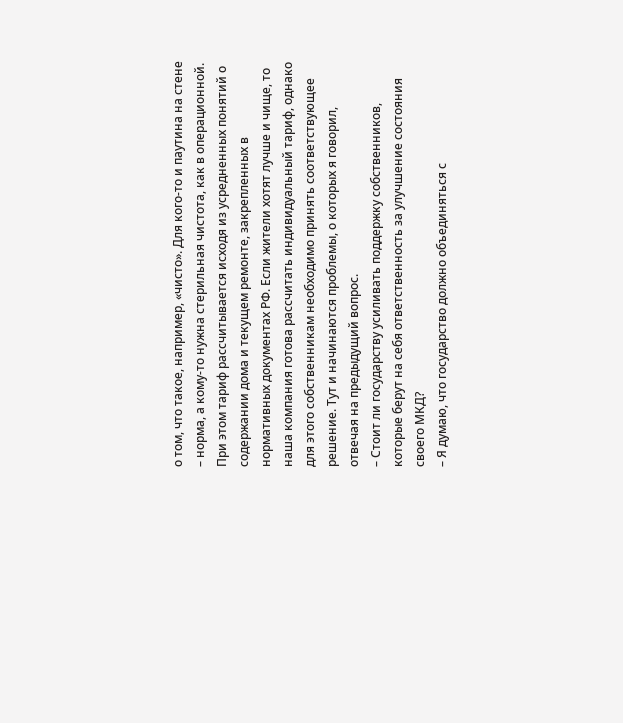о том, что такое, например, «чисто». Для кого-то и паутина на стене – норма, а кому-то нужна стерильная чистота, как в операционной. При этом тариф рассчитывается исходя из усредненных понятий о содержании дома и текущем ремонте, закрепленных в нормативных документах РФ. Если жители хотят лучше и чище, то наша компания готова рассчитать индивидуальный тариф, однако для этого собственникам необходимо принять соответствующее решение. Тут и начинаются проблемы, о которых я говорил, отвечая на предыдущий вопрос.
– Стоит ли государству усиливать поддержку собственников, которые берут на себя ответственность за улучшение состояния своего МКД?
– Я думаю, что государство должно объединяться с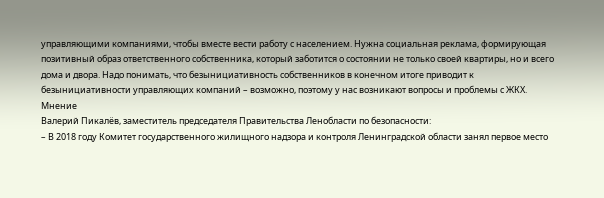управляющими компаниями, чтобы вместе вести работу с населением. Нужна социальная реклама, формирующая позитивный образ ответственного собственника, который заботится о состоянии не только своей квартиры, но и всего дома и двора. Надо понимать, что безынициативность собственников в конечном итоге приводит к безынициативности управляющих компаний – возможно, поэтому у нас возникают вопросы и проблемы с ЖКХ.
Мнение
Валерий Пикалёв, заместитель председателя Правительства Ленобласти по безопасности:
– В 2018 году Комитет государственного жилищного надзора и контроля Ленинградской области занял первое место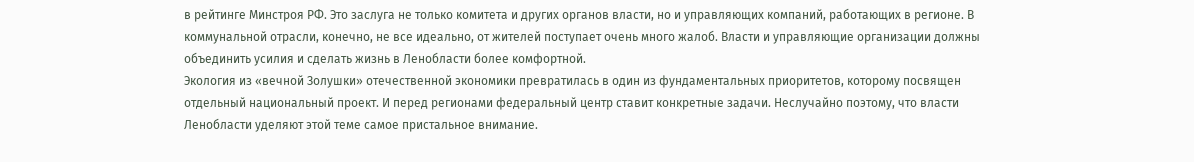в рейтинге Минстроя РФ. Это заслуга не только комитета и других органов власти, но и управляющих компаний, работающих в регионе. В коммунальной отрасли, конечно, не все идеально, от жителей поступает очень много жалоб. Власти и управляющие организации должны объединить усилия и сделать жизнь в Ленобласти более комфортной.
Экология из «вечной Золушки» отечественной экономики превратилась в один из фундаментальных приоритетов, которому посвящен отдельный национальный проект. И перед регионами федеральный центр ставит конкретные задачи. Неслучайно поэтому, что власти Ленобласти уделяют этой теме самое пристальное внимание.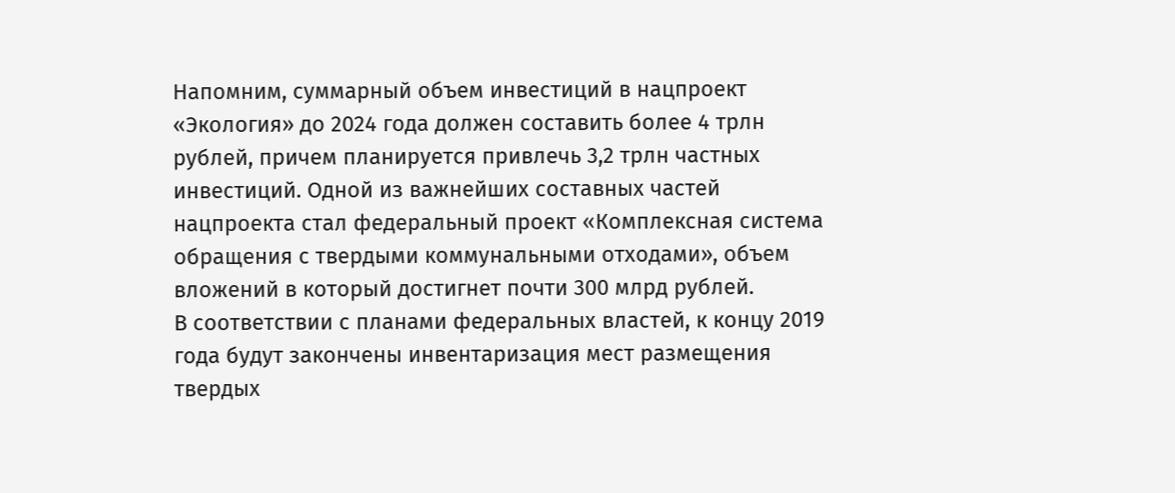Напомним, суммарный объем инвестиций в нацпроект «Экология» до 2024 года должен составить более 4 трлн рублей, причем планируется привлечь 3,2 трлн частных инвестиций. Одной из важнейших составных частей нацпроекта стал федеральный проект «Комплексная система обращения с твердыми коммунальными отходами», объем вложений в который достигнет почти 300 млрд рублей.
В соответствии с планами федеральных властей, к концу 2019 года будут закончены инвентаризация мест размещения твердых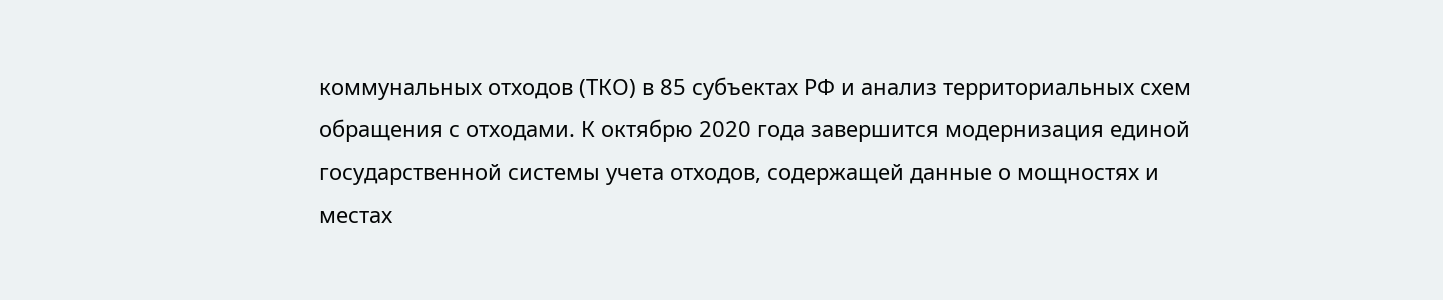коммунальных отходов (ТКО) в 85 субъектах РФ и анализ территориальных схем обращения с отходами. К октябрю 2020 года завершится модернизация единой государственной системы учета отходов, содержащей данные о мощностях и местах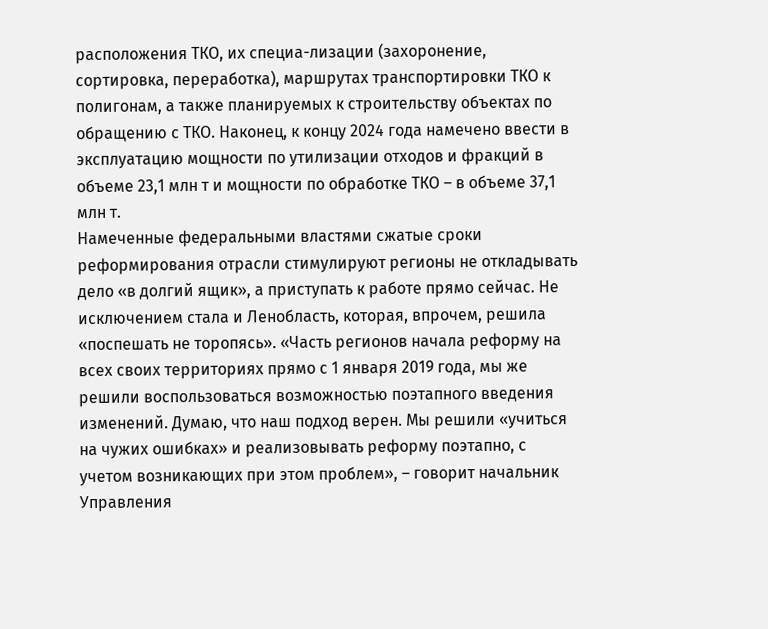расположения ТКО, их специа-лизации (захоронение, сортировка, переработка), маршрутах транспортировки ТКО к полигонам, а также планируемых к строительству объектах по обращению с ТКО. Наконец, к концу 2024 года намечено ввести в эксплуатацию мощности по утилизации отходов и фракций в объеме 23,1 млн т и мощности по обработке ТКО – в объеме 37,1 млн т.
Намеченные федеральными властями сжатые сроки реформирования отрасли стимулируют регионы не откладывать дело «в долгий ящик», а приступать к работе прямо сейчас. Не исключением стала и Ленобласть, которая, впрочем, решила «поспешать не торопясь». «Часть регионов начала реформу на всех своих территориях прямо с 1 января 2019 года, мы же решили воспользоваться возможностью поэтапного введения изменений. Думаю, что наш подход верен. Мы решили «учиться на чужих ошибках» и реализовывать реформу поэтапно, с учетом возникающих при этом проблем», – говорит начальник Управления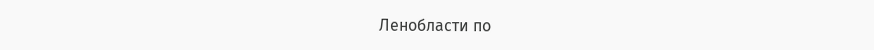Ленобласти по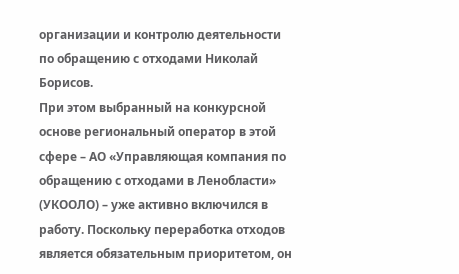организации и контролю деятельности по обращению с отходами Николай Борисов.
При этом выбранный на конкурсной основе региональный оператор в этой сфере – АО «Управляющая компания по обращению с отходами в Ленобласти» (УКООЛО) – уже активно включился в работу. Поскольку переработка отходов является обязательным приоритетом, он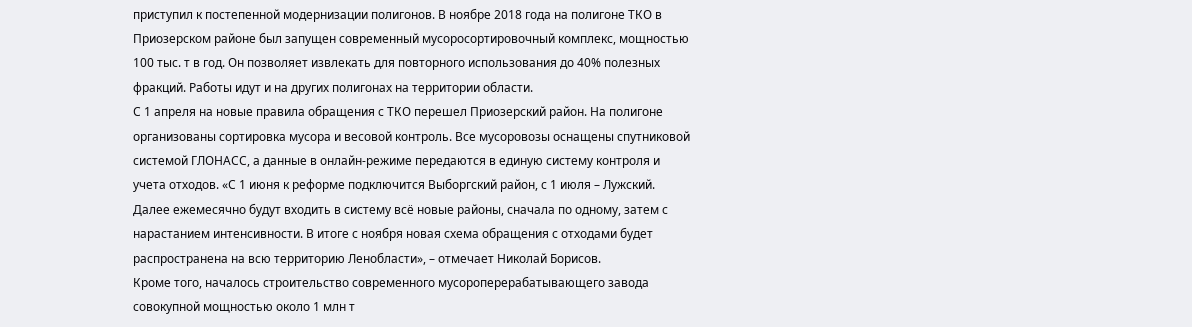приступил к постепенной модернизации полигонов. В ноябре 2018 года на полигоне ТКО в Приозерском районе был запущен современный мусоросортировочный комплекс, мощностью 100 тыс. т в год. Он позволяет извлекать для повторного использования до 40% полезных фракций. Работы идут и на других полигонах на территории области.
С 1 апреля на новые правила обращения с ТКО перешел Приозерский район. На полигоне организованы сортировка мусора и весовой контроль. Все мусоровозы оснащены спутниковой системой ГЛОНАСС, а данные в онлайн-режиме передаются в единую систему контроля и учета отходов. «С 1 июня к реформе подключится Выборгский район, с 1 июля – Лужский. Далее ежемесячно будут входить в систему всё новые районы, сначала по одному, затем с нарастанием интенсивности. В итоге с ноября новая схема обращения с отходами будет распространена на всю территорию Ленобласти», – отмечает Николай Борисов.
Кроме того, началось строительство современного мусороперерабатывающего завода совокупной мощностью около 1 млн т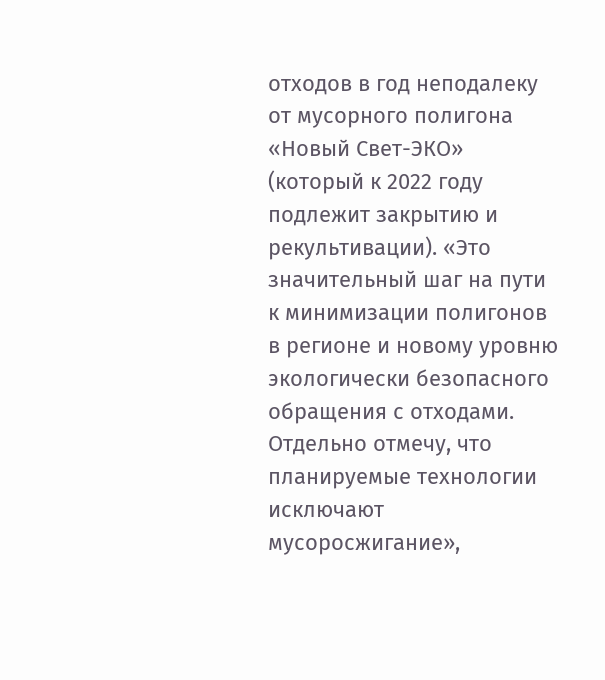отходов в год неподалеку от мусорного полигона «Новый Свет-ЭКО» (который к 2022 году подлежит закрытию и рекультивации). «Это значительный шаг на пути к минимизации полигонов в регионе и новому уровню экологически безопасного обращения с отходами. Отдельно отмечу, что планируемые технологии исключают мусоросжигание»,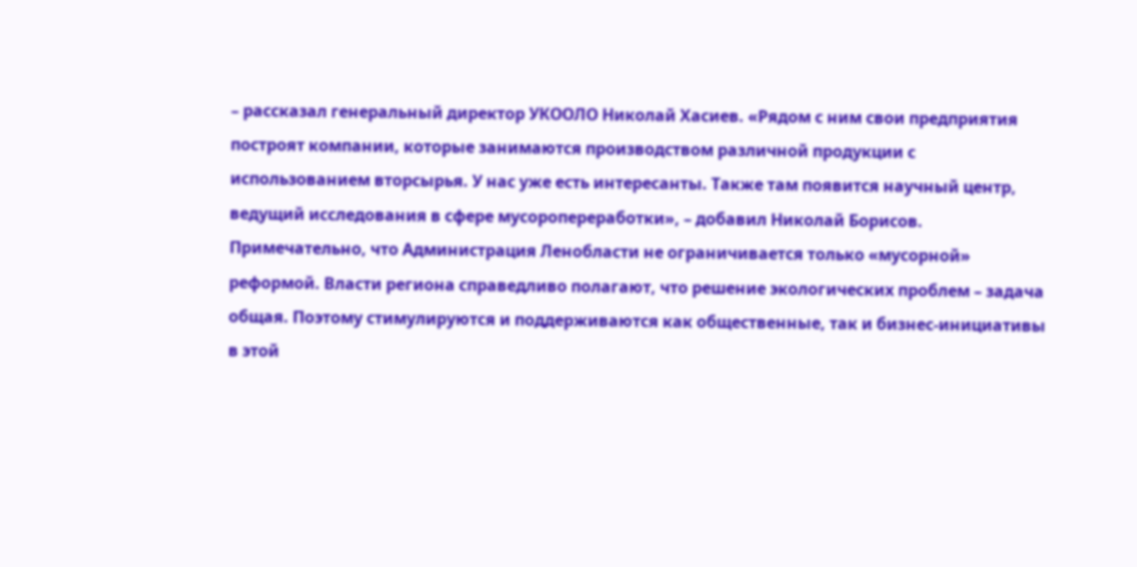– рассказал генеральный директор УКООЛО Николай Хасиев. «Рядом с ним свои предприятия построят компании, которые занимаются производством различной продукции с использованием вторсырья. У нас уже есть интересанты. Также там появится научный центр, ведущий исследования в сфере мусоропереработки», – добавил Николай Борисов.
Примечательно, что Администрация Ленобласти не ограничивается только «мусорной» реформой. Власти региона справедливо полагают, что решение экологических проблем – задача общая. Поэтому стимулируются и поддерживаются как общественные, так и бизнес-инициативы в этой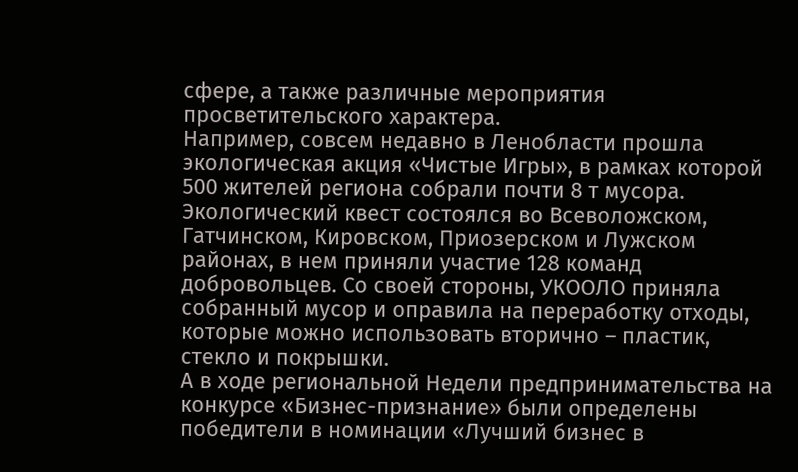сфере, а также различные мероприятия просветительского характера.
Например, совсем недавно в Ленобласти прошла экологическая акция «Чистые Игры», в рамках которой 500 жителей региона собрали почти 8 т мусора. Экологический квест состоялся во Всеволожском, Гатчинском, Кировском, Приозерском и Лужском районах, в нем приняли участие 128 команд добровольцев. Со своей стороны, УКООЛО приняла собранный мусор и оправила на переработку отходы, которые можно использовать вторично – пластик, стекло и покрышки.
А в ходе региональной Недели предпринимательства на конкурсе «Бизнес-признание» были определены победители в номинации «Лучший бизнес в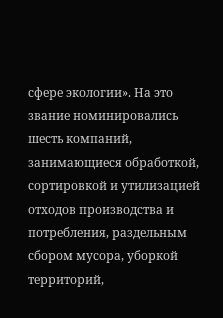сфере экологии». На это звание номинировались шесть компаний, занимающиеся обработкой, сортировкой и утилизацией отходов производства и потребления, раздельным сбором мусора, уборкой территорий,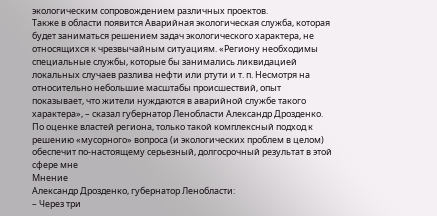экологическим сопровождением различных проектов.
Также в области появится Аварийная экологическая служба, которая будет заниматься решением задач экологического характера, не относящихся к чрезвычайным ситуациям. «Региону необходимы специальные службы, которые бы занимались ликвидацией локальных случаев разлива нефти или ртути и т. п. Несмотря на относительно небольшие масштабы происшествий, опыт показывает, что жители нуждаются в аварийной службе такого характера», – сказал губернатор Ленобласти Александр Дрозденко.
По оценке властей региона, только такой комплексный подход к решению «мусорного» вопроса (и экологических проблем в целом) обеспечит по-настоящему серьезный, долгосрочный результат в этой сфере мне
Мнение
Александр Дрозденко, губернатор Ленобласти:
– Через три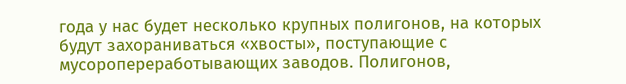года у нас будет несколько крупных полигонов, на которых будут захораниваться «хвосты», поступающие с мусоропереработывающих заводов. Полигонов,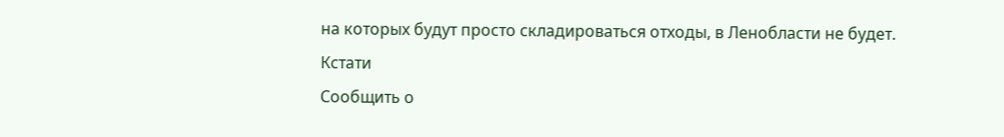на которых будут просто складироваться отходы, в Ленобласти не будет.
Кстати
Сообщить о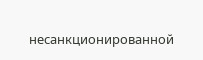несанкционированной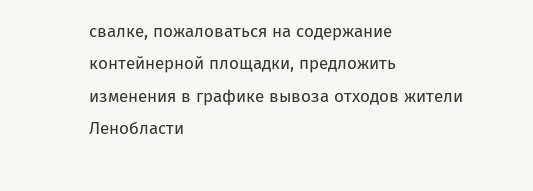свалке, пожаловаться на содержание контейнерной площадки, предложить изменения в графике вывоза отходов жители Ленобласти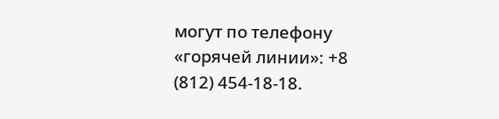могут по телефону «горячей линии»: +8 (812) 454-18-18.